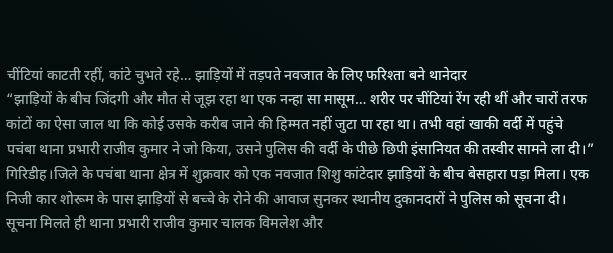चींटियां काटती रहीं, कांटे चुभते रहे… झाड़ियों में तड़पते नवजात के लिए फरिश्ता बने थानेदार
“झाड़ियों के बीच जिंदगी और मौत से जूझ रहा था एक नन्हा सा मासूम… शरीर पर चींटियां रेंग रही थीं और चारों तरफ कांटों का ऐसा जाल था कि कोई उसके करीब जाने की हिम्मत नहीं जुटा पा रहा था। तभी वहां खाकी वर्दी में पहुंचे पचंबा थाना प्रभारी राजीव कुमार ने जो किया, उसने पुलिस की वर्दी के पीछे छिपी इंसानियत की तस्वीर सामने ला दी।”
गिरिडीह।जिले के पचंबा थाना क्षेत्र में शुक्रवार को एक नवजात शिशु कांटेदार झाड़ियों के बीच बेसहारा पड़ा मिला। एक निजी कार शोरूम के पास झाड़ियों से बच्चे के रोने की आवाज सुनकर स्थानीय दुकानदारों ने पुलिस को सूचना दी। सूचना मिलते ही थाना प्रभारी राजीव कुमार चालक विमलेश और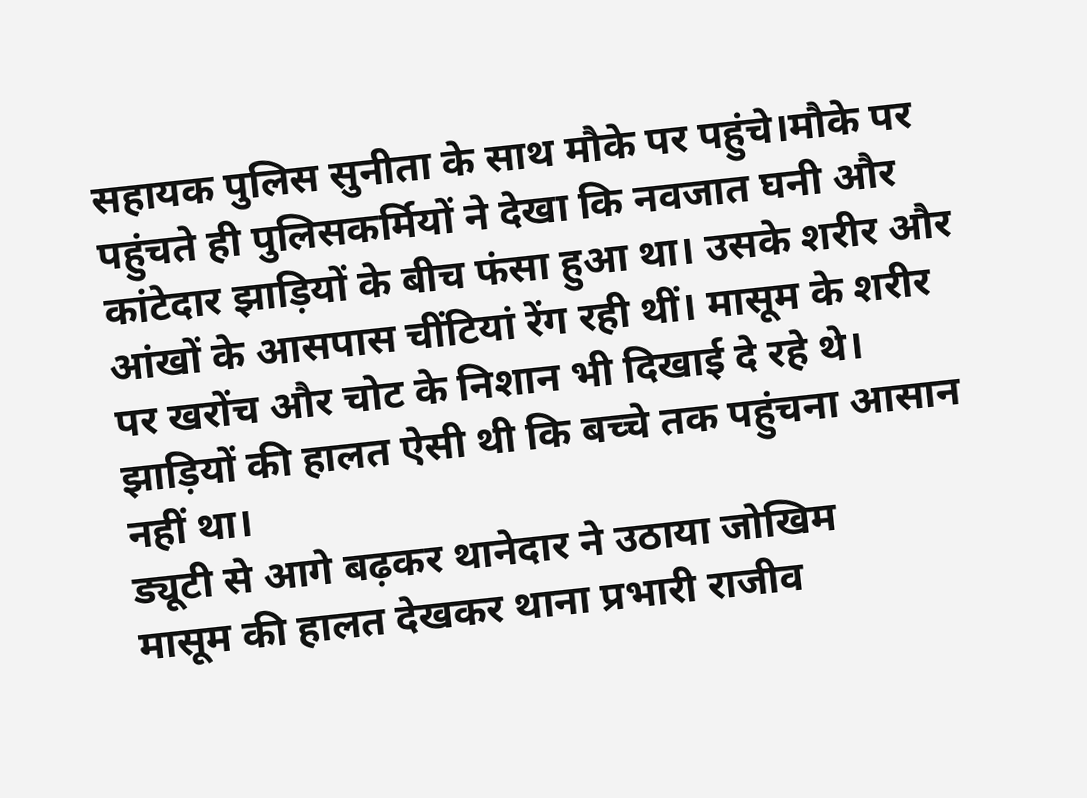सहायक पुलिस सुनीता के साथ मौके पर पहुंचे।मौके पर पहुंचते ही पुलिसकर्मियों ने देखा कि नवजात घनी और कांटेदार झाड़ियों के बीच फंसा हुआ था। उसके शरीर और आंखों के आसपास चींटियां रेंग रही थीं। मासूम के शरीर पर खरोंच और चोट के निशान भी दिखाई दे रहे थे। झाड़ियों की हालत ऐसी थी कि बच्चे तक पहुंचना आसान नहीं था।
ड्यूटी से आगे बढ़कर थानेदार ने उठाया जोखिम
मासूम की हालत देखकर थाना प्रभारी राजीव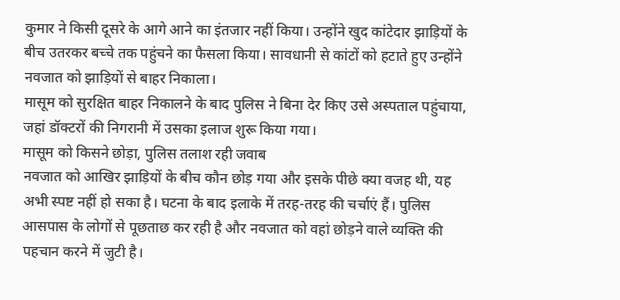कुमार ने किसी दूसरे के आगे आने का इंतजार नहीं किया। उन्होंने खुद कांटेदार झाड़ियों के बीच उतरकर बच्चे तक पहुंचने का फैसला किया। सावधानी से कांटों को हटाते हुए उन्होंने नवजात को झाड़ियों से बाहर निकाला।
मासूम को सुरक्षित बाहर निकालने के बाद पुलिस ने बिना देर किए उसे अस्पताल पहुंचाया, जहां डॉक्टरों की निगरानी में उसका इलाज शुरू किया गया।
मासूम को किसने छोड़ा, पुलिस तलाश रही जवाब
नवजात को आखिर झाड़ियों के बीच कौन छोड़ गया और इसके पीछे क्या वजह थी, यह अभी स्पष्ट नहीं हो सका है। घटना के बाद इलाके में तरह-तरह की चर्चाएं हैं। पुलिस आसपास के लोगों से पूछताछ कर रही है और नवजात को वहां छोड़ने वाले व्यक्ति की पहचान करने में जुटी है।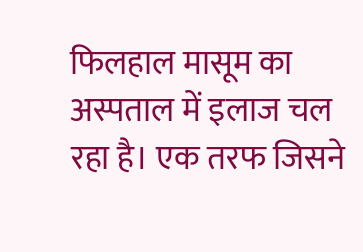फिलहाल मासूम का अस्पताल में इलाज चल रहा है। एक तरफ जिसने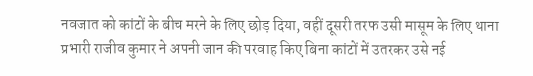नवजात को कांटों के बीच मरने के लिए छोड़ दिया, वहीं दूसरी तरफ उसी मासूम के लिए थाना प्रभारी राजीव कुमार ने अपनी जान की परवाह किए बिना कांटों में उतरकर उसे नई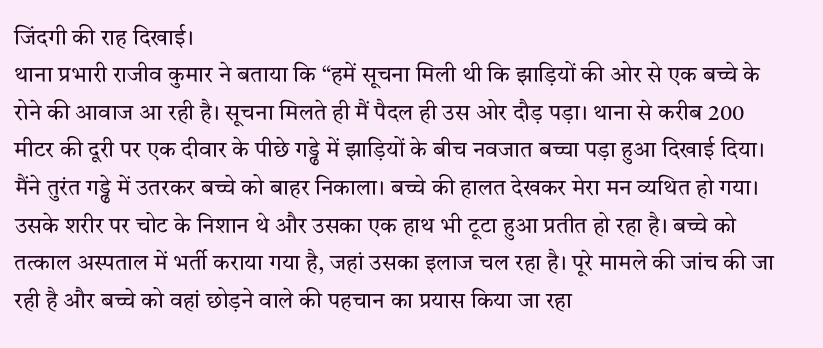जिंदगी की राह दिखाई।
थाना प्रभारी राजीव कुमार ने बताया कि “हमें सूचना मिली थी कि झाड़ियों की ओर से एक बच्चे के रोने की आवाज आ रही है। सूचना मिलते ही मैं पैदल ही उस ओर दौड़ पड़ा। थाना से करीब 200 मीटर की दूरी पर एक दीवार के पीछे गड्ढे में झाड़ियों के बीच नवजात बच्चा पड़ा हुआ दिखाई दिया। मैंने तुरंत गड्ढे में उतरकर बच्चे को बाहर निकाला। बच्चे की हालत देखकर मेरा मन व्यथित हो गया। उसके शरीर पर चोट के निशान थे और उसका एक हाथ भी टूटा हुआ प्रतीत हो रहा है। बच्चे को तत्काल अस्पताल में भर्ती कराया गया है, जहां उसका इलाज चल रहा है। पूरे मामले की जांच की जा रही है और बच्चे को वहां छोड़ने वाले की पहचान का प्रयास किया जा रहा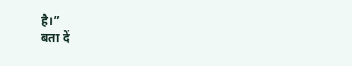है।”
बता दें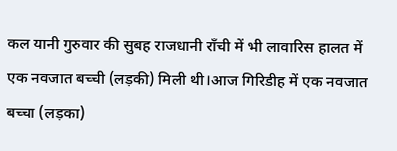कल यानी गुरुवार की सुबह राजधानी राँची में भी लावारिस हालत में एक नवजात बच्ची (लड़की) मिली थी।आज गिरिडीह में एक नवजात बच्चा (लड़का)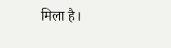मिला है।